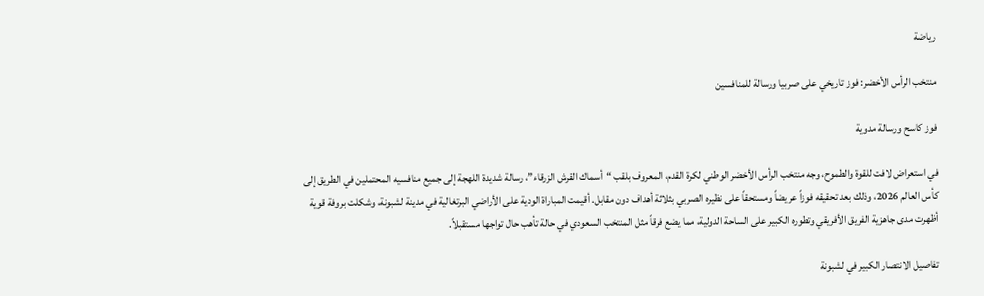رياضة

منتخب الرأس الأخضر: فوز تاريخي على صربيا ورسالة للمنافسين

فوز كاسح ورسالة مدوية

في استعراض لافت للقوة والطموح، وجه منتخب الرأس الأخضر الوطني لكرة القدم، المعروف بلقب “أسماك القرش الزرقاء”، رسالة شديدة اللهجة إلى جميع منافسيه المحتملين في الطريق إلى كأس العالم 2026، وذلك بعد تحقيقه فوزاً عريضاً ومستحقاً على نظيره الصربي بثلاثة أهداف دون مقابل. أقيمت المباراة الودية على الأراضي البرتغالية في مدينة لشبونة، وشكلت بروفة قوية أظهرت مدى جاهزية الفريق الأفريقي وتطوره الكبير على الساحة الدولية، مما يضع فرقاً مثل المنتخب السعودي في حالة تأهب حال تواجها مستقبلاً.

تفاصيل الانتصار الكبير في لشبونة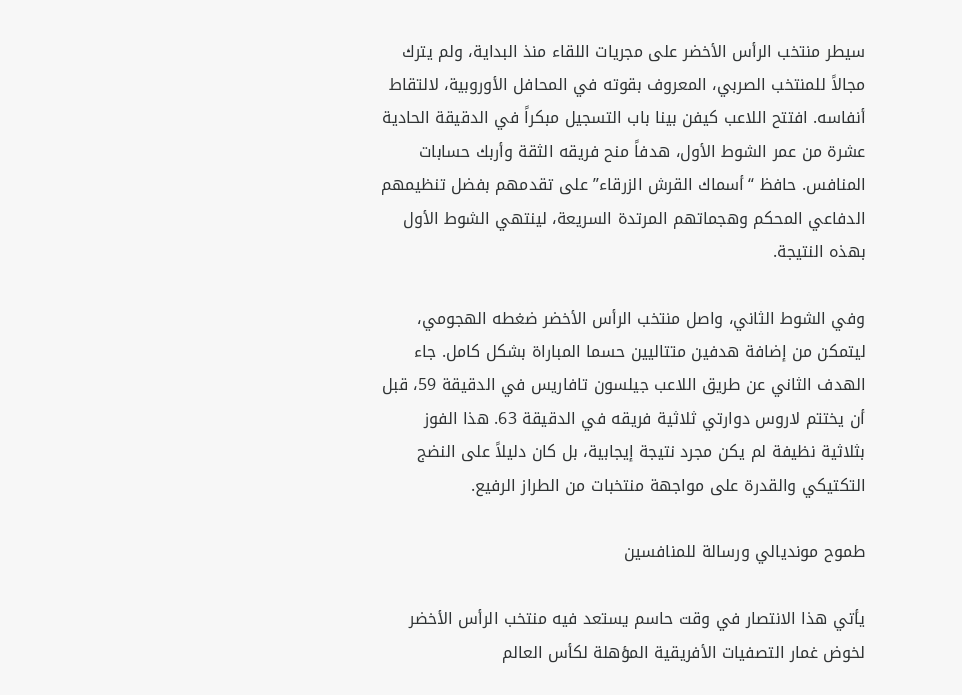سيطر منتخب الرأس الأخضر على مجريات اللقاء منذ البداية، ولم يترك مجالاً للمنتخب الصربي، المعروف بقوته في المحافل الأوروبية، لالتقاط أنفاسه. افتتح اللاعب كيفن بينا باب التسجيل مبكراً في الدقيقة الحادية عشرة من عمر الشوط الأول، هدفاً منح فريقه الثقة وأربك حسابات المنافس. حافظ “أسماك القرش الزرقاء” على تقدمهم بفضل تنظيمهم الدفاعي المحكم وهجماتهم المرتدة السريعة، لينتهي الشوط الأول بهذه النتيجة.

وفي الشوط الثاني، واصل منتخب الرأس الأخضر ضغطه الهجومي، ليتمكن من إضافة هدفين متتاليين حسما المباراة بشكل كامل. جاء الهدف الثاني عن طريق اللاعب جيلسون تافاريس في الدقيقة 59، قبل أن يختتم لاروس دوارتي ثلاثية فريقه في الدقيقة 63. هذا الفوز بثلاثية نظيفة لم يكن مجرد نتيجة إيجابية، بل كان دليلاً على النضج التكتيكي والقدرة على مواجهة منتخبات من الطراز الرفيع.

طموح مونديالي ورسالة للمنافسين

يأتي هذا الانتصار في وقت حاسم يستعد فيه منتخب الرأس الأخضر لخوض غمار التصفيات الأفريقية المؤهلة لكأس العالم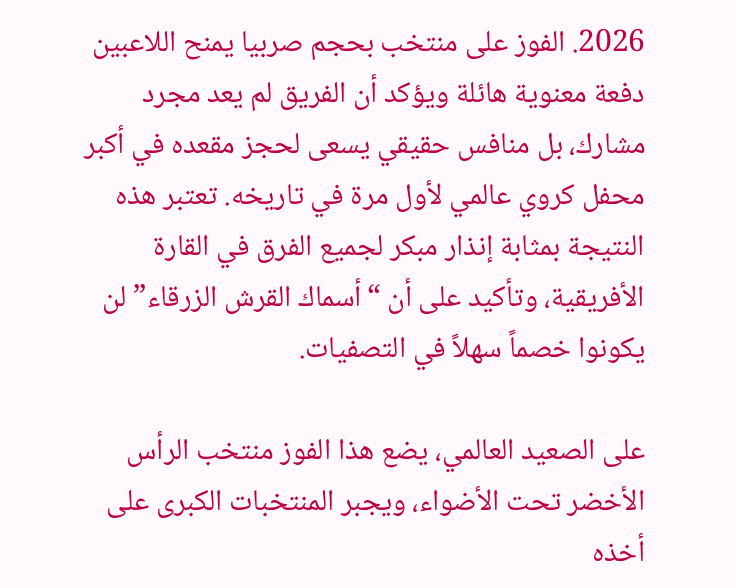2026. الفوز على منتخب بحجم صربيا يمنح اللاعبين دفعة معنوية هائلة ويؤكد أن الفريق لم يعد مجرد مشارك، بل منافس حقيقي يسعى لحجز مقعده في أكبر محفل كروي عالمي لأول مرة في تاريخه. تعتبر هذه النتيجة بمثابة إنذار مبكر لجميع الفرق في القارة الأفريقية، وتأكيد على أن “أسماك القرش الزرقاء” لن يكونوا خصماً سهلاً في التصفيات.

على الصعيد العالمي، يضع هذا الفوز منتخب الرأس الأخضر تحت الأضواء، ويجبر المنتخبات الكبرى على أخذه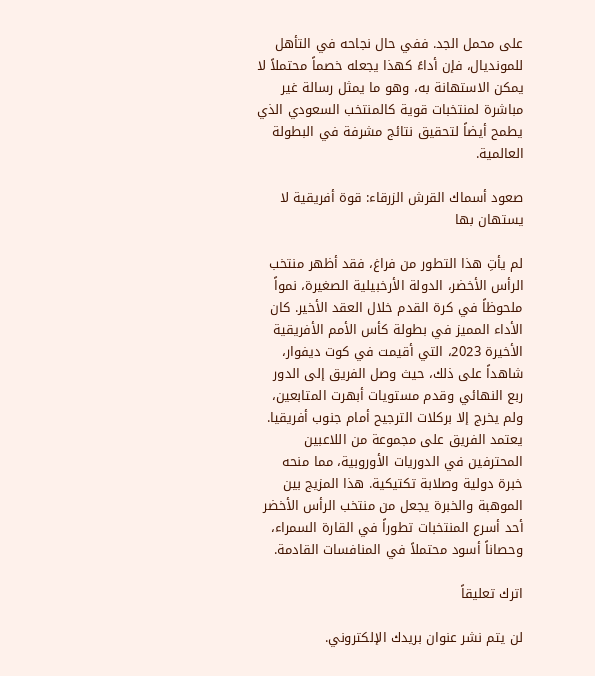على محمل الجد. ففي حال نجاحه في التأهل للمونديال، فإن أداءً كهذا يجعله خصماً محتملاً لا يمكن الاستهانة به، وهو ما يمثل رسالة غير مباشرة لمنتخبات قوية كالمنتخب السعودي الذي يطمح أيضاً لتحقيق نتائج مشرفة في البطولة العالمية.

صعود أسماك القرش الزرقاء: قوة أفريقية لا يستهان بها

لم يأتِ هذا التطور من فراغ، فقد أظهر منتخب الرأس الأخضر، الدولة الأرخبيلية الصغيرة، نمواً ملحوظاً في كرة القدم خلال العقد الأخير. كان الأداء المميز في بطولة كأس الأمم الأفريقية الأخيرة 2023، التي أقيمت في كوت ديفوار، شاهداً على ذلك، حيث وصل الفريق إلى الدور ربع النهائي وقدم مستويات أبهرت المتابعين، ولم يخرج إلا بركلات الترجيح أمام جنوب أفريقيا. يعتمد الفريق على مجموعة من اللاعبين المحترفين في الدوريات الأوروبية، مما منحه خبرة دولية وصلابة تكتيكية. هذا المزيج بين الموهبة والخبرة يجعل من منتخب الرأس الأخضر أحد أسرع المنتخبات تطوراً في القارة السمراء، وحصاناً أسود محتملاً في المنافسات القادمة.

اترك تعليقاً

لن يتم نشر عنوان بريدك الإلكتروني.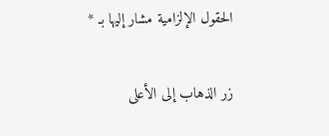الحقول الإلزامية مشار إليها بـ *

زر الذهاب إلى الأعلى